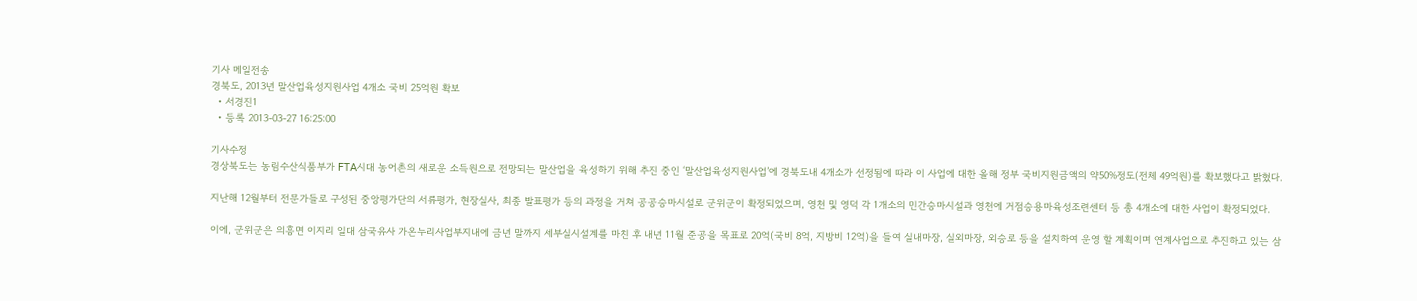기사 메일전송
경북도, 2013년 말산업육성지원사업 4개소 국비 25억원 확보
  • 서경진1
  • 등록 2013-03-27 16:25:00

기사수정
경상북도는 농림수산식품부가 FTA시대 농어촌의 새로운 소득원으로 전망되는 말산업을 육성하기 위해 추진 중인 ‘말산업육성지원사업’에 경북도내 4개소가 선정됨에 따라 이 사업에 대한 올해 정부 국비지원금액의 약50%정도(전체 49억원)를 확보했다고 밝혔다.

지난해 12월부터 전문가들로 구성된 중앙평가단의 서류평가, 현장실사, 최종 발표평가 등의 과정을 거쳐 공공승마시설로 군위군이 확정되었으며, 영천 및 영덕 각 1개소의 민간승마시설과 영천에 거점승용마육성조련센터 등 총 4개소에 대한 사업이 확정되었다.

이에, 군위군은 의흥면 이지리 일대 삼국유사 가온누리사업부지내에 금년 말까지 세부실시설계를 마친 후 내년 11월 준공을 목표로 20억(국비 8억, 지방비 12억)을 들여 실내마장, 실외마장, 외승로 등을 설치하여 운영 할 계획이며 연계사업으로 추진하고 있는 삼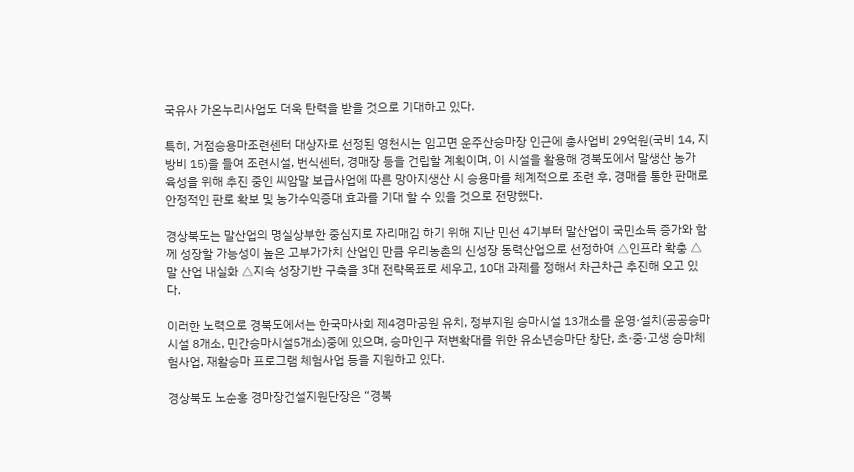국유사 가온누리사업도 더욱 탄력을 받을 것으로 기대하고 있다.

특히, 거점승용마조련센터 대상자로 선정된 영천시는 임고면 운주산승마장 인근에 총사업비 29억원(국비 14, 지방비 15)을 들여 조련시설, 번식센터, 경매장 등을 건립할 계획이며, 이 시설을 활용해 경북도에서 말생산 농가 육성을 위해 추진 중인 씨암말 보급사업에 따른 망아지생산 시 승용마를 체계적으로 조련 후, 경매를 통한 판매로 안정적인 판로 확보 및 농가수익증대 효과를 기대 할 수 있을 것으로 전망했다.

경상북도는 말산업의 명실상부한 중심지로 자리매김 하기 위해 지난 민선 4기부터 말산업이 국민소득 증가와 함께 성장할 가능성이 높은 고부가가치 산업인 만큼 우리농촌의 신성장 동력산업으로 선정하여 △인프라 확충 △말 산업 내실화 △지속 성장기반 구축을 3대 전략목표로 세우고, 10대 과제를 정해서 차근차근 추진해 오고 있다.

이러한 노력으로 경북도에서는 한국마사회 제4경마공원 유치, 정부지원 승마시설 13개소를 운영·설치(공공승마시설 8개소, 민간승마시설5개소)중에 있으며, 승마인구 저변확대를 위한 유소년승마단 창단, 초·중·고생 승마체험사업, 재활승마 프로그램 체험사업 등을 지원하고 있다.

경상북도 노순홍 경마장건설지원단장은 “경북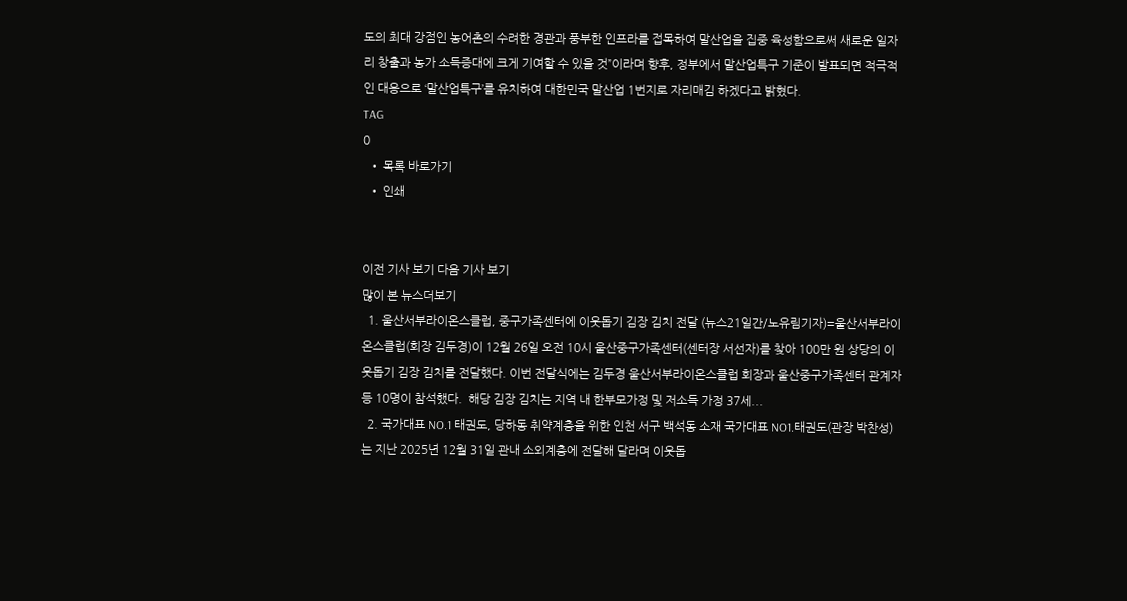도의 최대 강점인 농어촌의 수려한 경관과 풍부한 인프라를 접목하여 말산업을 집중 육성함으로써 새로운 일자리 창출과 농가 소득증대에 크게 기여할 수 있을 것”이라며 향후, 정부에서 말산업특구 기준이 발표되면 적극적인 대응으로 ‘말산업특구’를 유치하여 대한민국 말산업 1번지로 자리매김 하겠다고 밝혔다.
TAG
0
  • 목록 바로가기
  • 인쇄


이전 기사 보기 다음 기사 보기
많이 본 뉴스더보기
  1. 울산서부라이온스클럽, 중구가족센터에 이웃돕기 김장 김치 전달 (뉴스21일간/노유림기자)=울산서부라이온스클럽(회장 김두경)이 12월 26일 오전 10시 울산중구가족센터(센터장 서선자)를 찾아 100만 원 상당의 이웃돕기 김장 김치를 전달했다. 이번 전달식에는 김두경 울산서부라이온스클럽 회장과 울산중구가족센터 관계자 등 10명이 참석했다.  해당 김장 김치는 지역 내 한부모가정 및 저소득 가정 37세...
  2. 국가대표 NO.1 태권도, 당하동 취약계층을 위한 인천 서구 백석동 소재 국가대표 NO1.태권도(관장 박찬성)는 지난 2025년 12월 31일 관내 소외계층에 전달해 달라며 이웃돕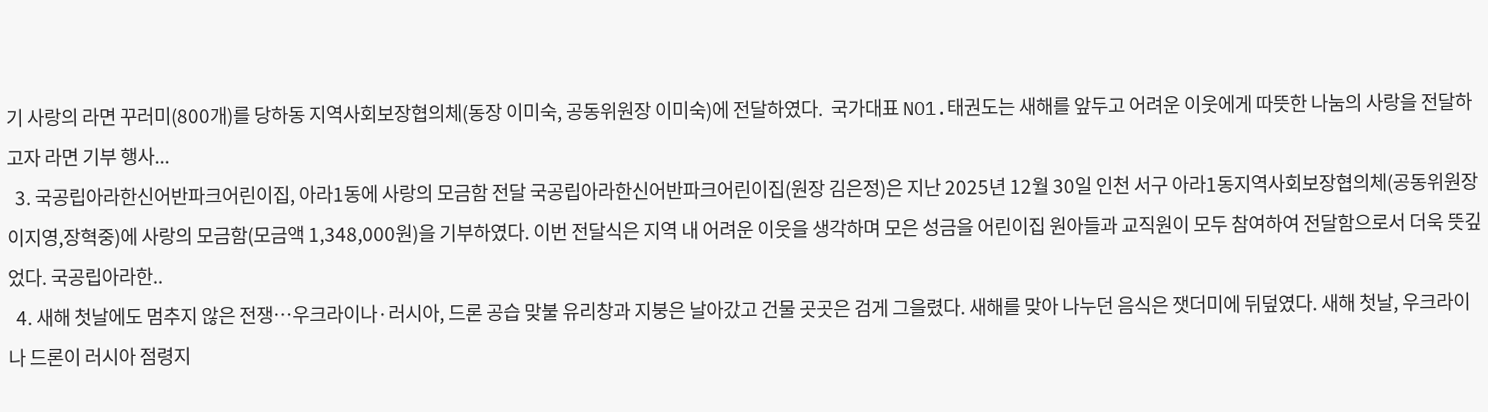기 사랑의 라면 꾸러미(800개)를 당하동 지역사회보장협의체(동장 이미숙, 공동위원장 이미숙)에 전달하였다.  국가대표 NO1.태권도는 새해를 앞두고 어려운 이웃에게 따뜻한 나눔의 사랑을 전달하고자 라면 기부 행사...
  3. 국공립아라한신어반파크어린이집, 아라1동에 사랑의 모금함 전달 국공립아라한신어반파크어린이집(원장 김은정)은 지난 2025년 12월 30일 인천 서구 아라1동지역사회보장협의체(공동위원장 이지영,장혁중)에 사랑의 모금함(모금액 1,348,000원)을 기부하였다. 이번 전달식은 지역 내 어려운 이웃을 생각하며 모은 성금을 어린이집 원아들과 교직원이 모두 참여하여 전달함으로서 더욱 뜻깊었다. 국공립아라한..
  4. 새해 첫날에도 멈추지 않은 전쟁…우크라이나·러시아, 드론 공습 맞불 유리창과 지붕은 날아갔고 건물 곳곳은 검게 그을렸다. 새해를 맞아 나누던 음식은 잿더미에 뒤덮였다. 새해 첫날, 우크라이나 드론이 러시아 점령지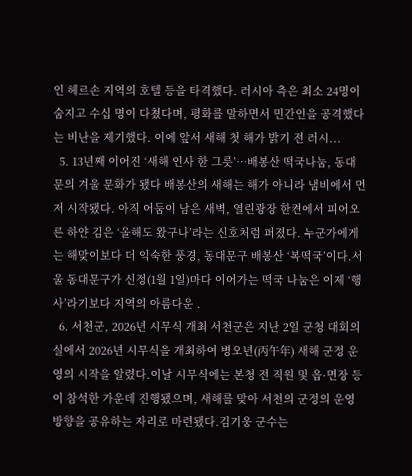인 헤르손 지역의 호텔 등을 타격했다. 러시아 측은 최소 24명이 숨지고 수십 명이 다쳤다며, 평화를 말하면서 민간인을 공격했다는 비난을 제기했다. 이에 앞서 새해 첫 해가 밝기 전 러시...
  5. 13년째 이어진 ‘새해 인사 한 그릇’…배봉산 떡국나눔, 동대문의 겨울 문화가 됐다 배봉산의 새해는 해가 아니라 냄비에서 먼저 시작됐다. 아직 어둠이 남은 새벽, 열린광장 한켠에서 피어오른 하얀 김은 ‘올해도 왔구나’라는 신호처럼 퍼졌다. 누군가에게는 해맞이보다 더 익숙한 풍경, 동대문구 배봉산 ‘복떡국’이다.서울 동대문구가 신정(1월 1일)마다 이어가는 떡국 나눔은 이제 ‘행사’라기보다 지역의 아름다운 .
  6. 서천군, 2026년 시무식 개최 서천군은 지난 2일 군청 대회의실에서 2026년 시무식을 개최하여 병오년(丙午年) 새해 군정 운영의 시작을 알렸다.이날 시무식에는 본청 전 직원 및 읍·면장 등이 참석한 가운데 진행됐으며, 새해를 맞아 서천의 군정의 운영 방향을 공유하는 자리로 마련됐다.김기웅 군수는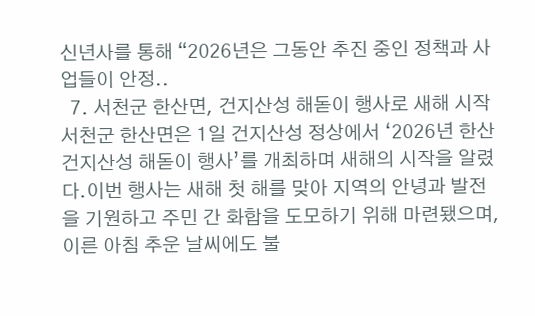신년사를 통해 “2026년은 그동안 추진 중인 정책과 사업들이 안정..
  7. 서천군 한산면, 건지산성 해돋이 행사로 새해 시작 서천군 한산면은 1일 건지산성 정상에서 ‘2026년 한산 건지산성 해돋이 행사’를 개최하며 새해의 시작을 알렸다.이번 행사는 새해 첫 해를 맞아 지역의 안녕과 발전을 기원하고 주민 간 화합을 도모하기 위해 마련됐으며, 이른 아침 추운 날씨에도 불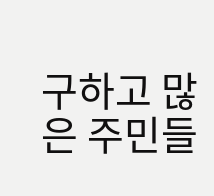구하고 많은 주민들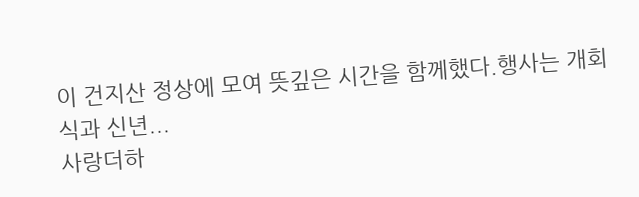이 건지산 정상에 모여 뜻깊은 시간을 함께했다.행사는 개회식과 신년...
사랑더하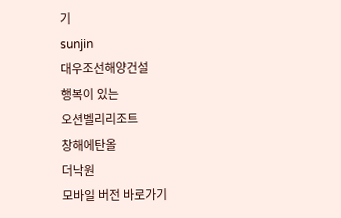기
sunjin
대우조선해양건설
행복이 있는
오션벨리리조트
창해에탄올
더낙원
모바일 버전 바로가기